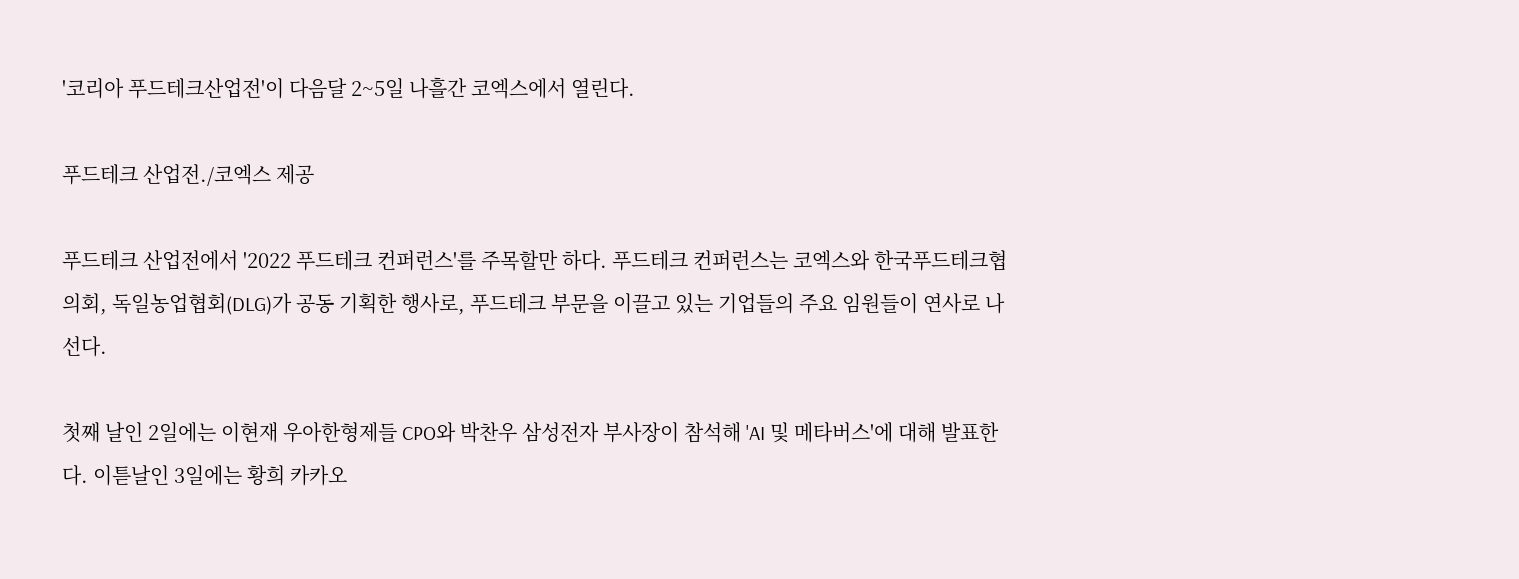'코리아 푸드테크산업전'이 다음달 2~5일 나흘간 코엑스에서 열린다.

푸드테크 산업전./코엑스 제공

푸드테크 산업전에서 '2022 푸드테크 컨퍼런스'를 주목할만 하다. 푸드테크 컨퍼런스는 코엑스와 한국푸드테크협의회, 독일농업협회(DLG)가 공동 기획한 행사로, 푸드테크 부문을 이끌고 있는 기업들의 주요 임원들이 연사로 나선다.

첫째 날인 2일에는 이현재 우아한형제들 CPO와 박찬우 삼성전자 부사장이 참석해 'AI 및 메타버스'에 대해 발표한다. 이튿날인 3일에는 황희 카카오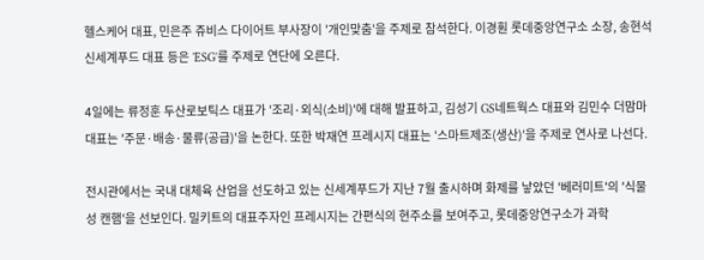헬스케어 대표, 민은주 쥬비스 다이어트 부사장이 '개인맞춤'을 주제로 참석한다. 이경훤 롯데중앙연구소 소장, 송현석 신세계푸드 대표 등은 'ESG'를 주제로 연단에 오른다.

4일에는 류정훈 두산로보틱스 대표가 '조리·외식(소비)'에 대해 발표하고, 김성기 GS네트웍스 대표와 김민수 더맘마 대표는 '주문·배송·물류(공급)'을 논한다. 또한 박재연 프레시지 대표는 '스마트제조(생산)'을 주제로 연사로 나선다.

전시관에서는 국내 대체육 산업을 선도하고 있는 신세계푸드가 지난 7월 출시하며 화제를 낳았던 '베러미트'의 '식물성 캔햄'을 선보인다. 밀키트의 대표주자인 프레시지는 간편식의 현주소를 보여주고, 롯데중앙연구소가 과학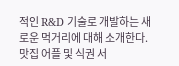적인 R&D 기술로 개발하는 새로운 먹거리에 대해 소개한다. 맛집 어플 및 식권 서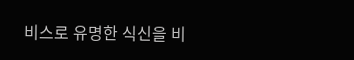비스로 유명한 식신을 비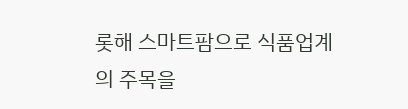롯해 스마트팜으로 식품업계의 주목을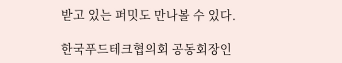받고 있는 퍼밋도 만나볼 수 있다.

한국푸드테크협의회 공동회장인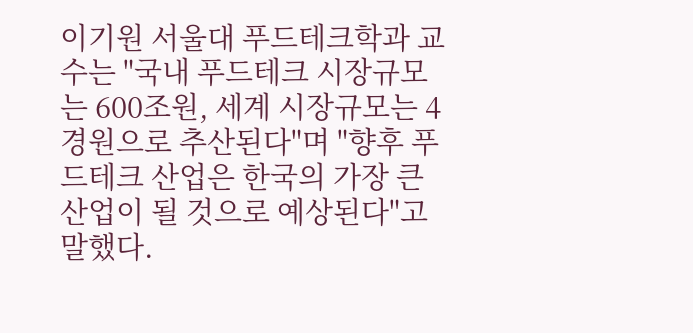이기원 서울대 푸드테크학과 교수는 "국내 푸드테크 시장규모는 600조원, 세계 시장규모는 4경원으로 추산된다"며 "향후 푸드테크 산업은 한국의 가장 큰 산업이 될 것으로 예상된다"고 말했다.